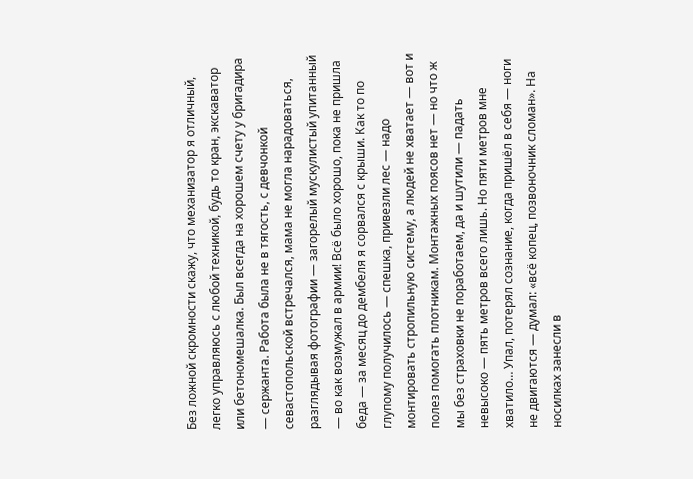Без ложной скромности скажу, что механизатор я отличный, легко управляюсь с любой техникой, будь то кран, экскаватор или бетономешалка. Был всегда на хорошем счету у бригадира — сержанта. Работа была не в тягость, с девчонкой севастопольской встречался, мама не могла нарадоваться, разглядывая фотографии — загорелый мускулистый упитанный — во как возмужал в армии! Всё было хорошо, пока не пришла беда — за месяц до дембеля я сорвался с крыши. Как то по глупому получилось — спешка, привезли лес — надо монтировать стропильную систему, а людей не хватает — вот и полез помогать плотникам. Монтажных поясов нет — но что ж мы без страховки не поработаем, да и шутили — падать невысоко — пять метров всего лишь. Но пяти метров мне хватило… Упал, потерял сознание, когда пришёл в себя — ноги не двигаются — думал: «всё копец, позвоночник сломан». На носилках занесли в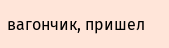вагончик, пришел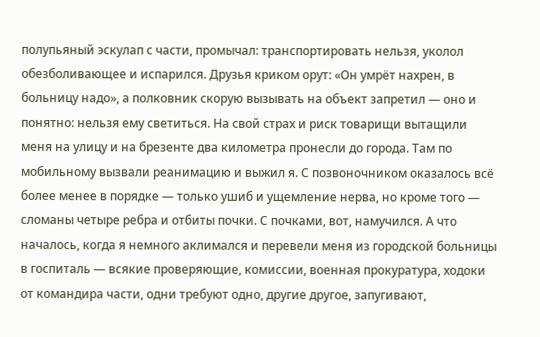полупьяный эскулап с части, промычал: транспортировать нельзя, уколол обезболивающее и испарился. Друзья криком орут: «Он умрёт нахрен, в больницу надо», а полковник скорую вызывать на объект запретил — оно и понятно: нельзя ему светиться. На свой страх и риск товарищи вытащили меня на улицу и на брезенте два километра пронесли до города. Там по мобильному вызвали реанимацию и выжил я. С позвоночником оказалось всё более менее в порядке — только ушиб и ущемление нерва, но кроме того — сломаны четыре ребра и отбиты почки. С почками, вот, намучился. А что началось, когда я немного аклимался и перевели меня из городской больницы в госпиталь — всякие проверяющие, комиссии, военная прокуратура, ходоки от командира части, одни требуют одно, другие другое, запугивают,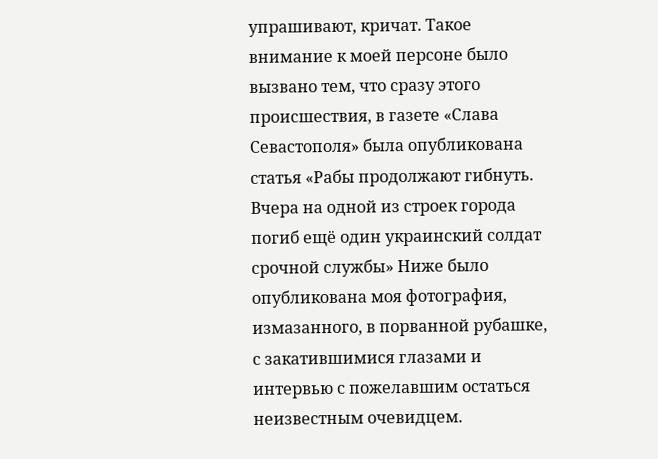упрашивают, кричат. Такое внимание к моей персоне было вызвано тем, что сразу этого происшествия, в газете «Слава Севастополя» была опубликована статья «Рабы продолжают гибнуть. Вчера на одной из строек города погиб ещё один украинский солдат срочной службы» Ниже было опубликована моя фотография, измазанного, в порванной рубашке, с закатившимися глазами и интервью с пожелавшим остаться неизвестным очевидцем.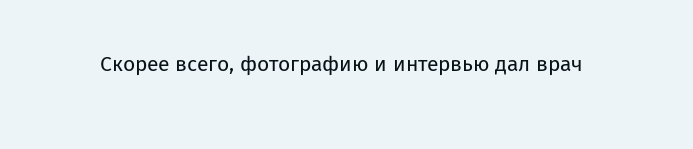Скорее всего, фотографию и интервью дал врач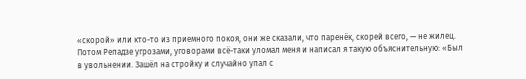«скорой» или кто-то из приемного покоя, они же сказали, что паренёк, скорей всего, — не жилец. Потом Репадзе угрозами, уговорами всё-таки уломал меня и написал я такую объяснительную: «Был в увольнении. Зашёл на стройку и случайно упал с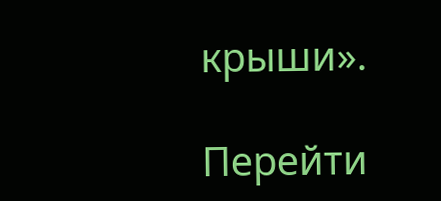крыши».

Перейти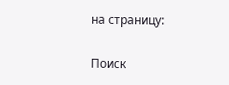на страницу:

Поиск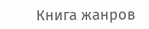Книга жанров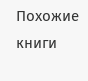Похожие книги